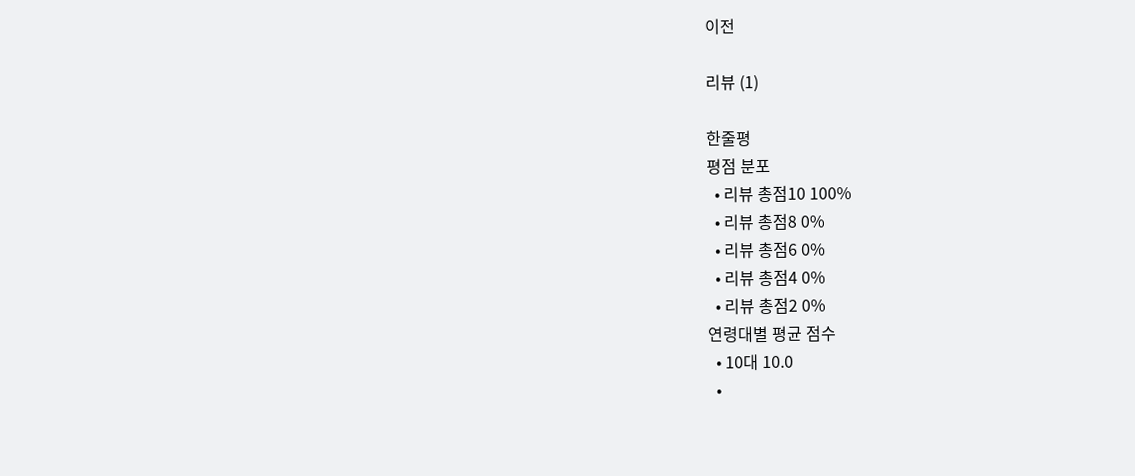이전

리뷰 (1)

한줄평
평점 분포
  • 리뷰 총점10 100%
  • 리뷰 총점8 0%
  • 리뷰 총점6 0%
  • 리뷰 총점4 0%
  • 리뷰 총점2 0%
연령대별 평균 점수
  • 10대 10.0
  •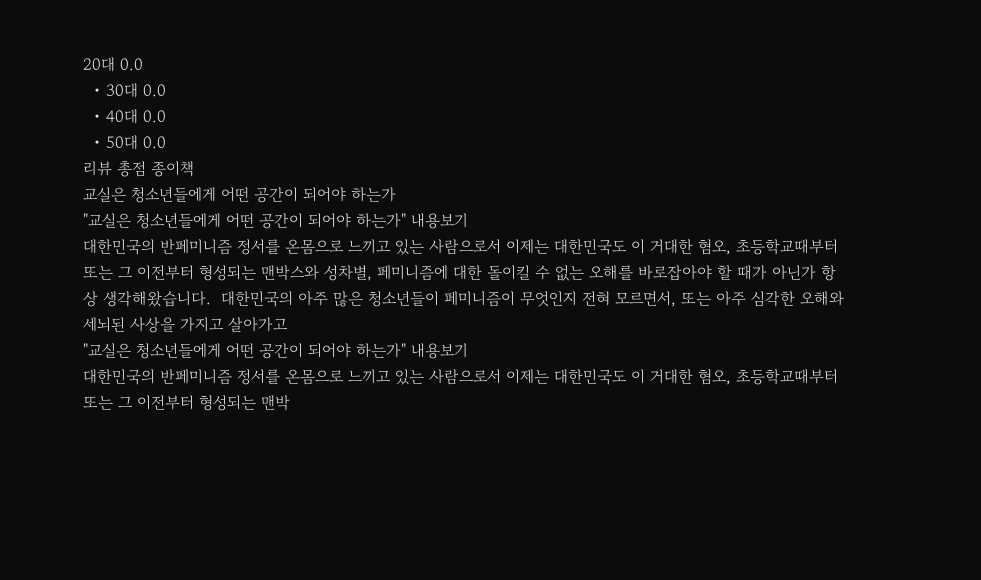20대 0.0
  • 30대 0.0
  • 40대 0.0
  • 50대 0.0
리뷰 총점 종이책
교실은 청소년들에게 어떤 공간이 되어야 하는가
"교실은 청소년들에게 어떤 공간이 되어야 하는가" 내용보기
대한민국의 반페미니즘 정서를 온몸으로 느끼고 있는 사람으로서 이제는 대한민국도 이 거대한 혐오, 초등학교때부터 또는 그 이전부터 형성되는 맨박스와 성차별, 페미니즘에 대한 돌이킬 수 없는 오해를 바로잡아야 할 때가 아닌가 항상 생각해왔습니다.  대한민국의 아주 많은 청소년들이 페미니즘이 무엇인지 전혀 모르면서, 또는 아주 심각한 오해와 세뇌된 사상을 가지고 살아가고
"교실은 청소년들에게 어떤 공간이 되어야 하는가" 내용보기
대한민국의 반페미니즘 정서를 온몸으로 느끼고 있는 사람으로서 이제는 대한민국도 이 거대한 혐오, 초등학교때부터 또는 그 이전부터 형성되는 맨박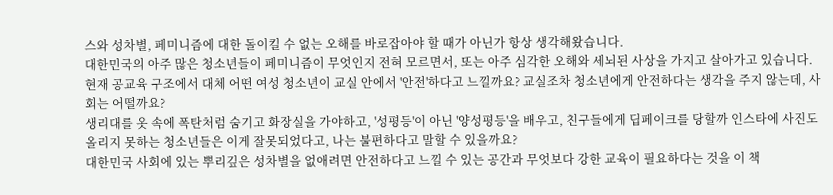스와 성차별, 페미니즘에 대한 돌이킬 수 없는 오해를 바로잡아야 할 때가 아닌가 항상 생각해왔습니다.
대한민국의 아주 많은 청소년들이 페미니즘이 무엇인지 전혀 모르면서, 또는 아주 심각한 오해와 세뇌된 사상을 가지고 살아가고 있습니다. 현재 공교육 구조에서 대체 어떤 여성 청소년이 교실 안에서 '안전'하다고 느낄까요? 교실조차 청소년에게 안전하다는 생각을 주지 않는데, 사회는 어떨까요?
생리대를 옷 속에 폭탄처럼 숨기고 화장실을 가야하고, '성평등'이 아닌 '양성평등'을 배우고, 친구들에게 딥페이크를 당할까 인스타에 사진도 올리지 못하는 청소년들은 이게 잘못되었다고, 나는 불편하다고 말할 수 있을까요?
대한민국 사회에 있는 뿌리깊은 성차별을 없애려면 안전하다고 느낄 수 있는 공간과 무엇보다 강한 교육이 필요하다는 것을 이 책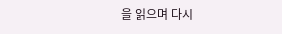을 읽으며 다시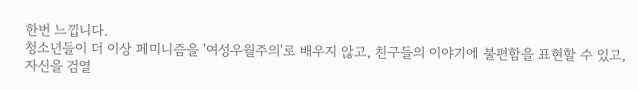한번 느낍니다.
청소년들이 더 이상 페미니즘을 '여성우월주의'로 배우지 않고, 친구들의 이야기에 불편함을 표현할 수 있고, 자신을 검열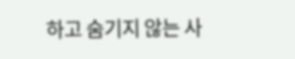하고 숨기지 않는 사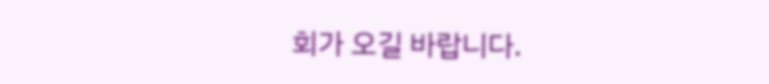회가 오길 바랍니다.